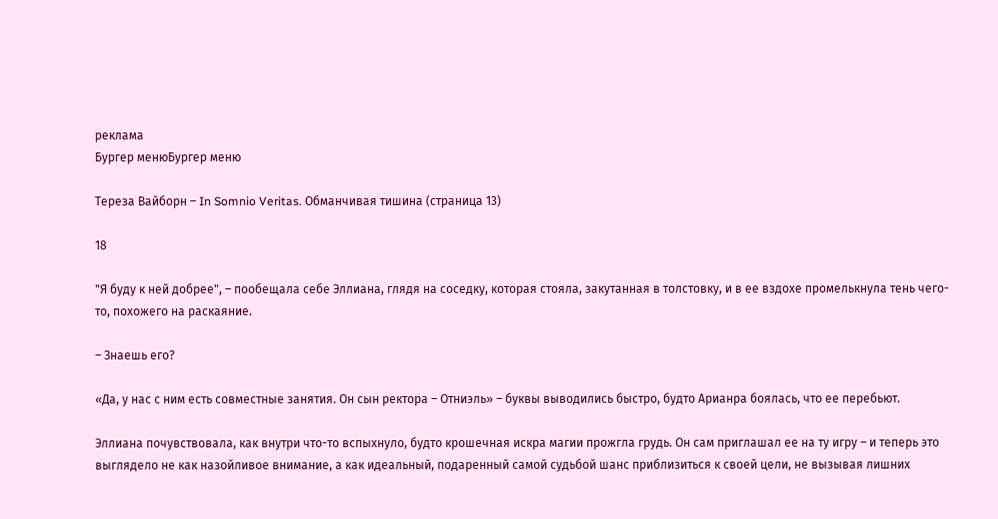реклама
Бургер менюБургер меню

Тереза Вайборн – In Somnio Veritas. Обманчивая тишина (страница 13)

18

"Я буду к ней добрее", – пообещала себе Эллиана, глядя на соседку, которая стояла, закутанная в толстовку, и в ее вздохе промелькнула тень чего-то, похожего на раскаяние.

– Знаешь его?

«Да, у нас с ним есть совместные занятия. Он сын ректора – Отниэль» – буквы выводились быстро, будто Арианра боялась, что ее перебьют.

Эллиана почувствовала, как внутри что-то вспыхнуло, будто крошечная искра магии прожгла грудь. Он сам приглашал ее на ту игру – и теперь это выглядело не как назойливое внимание, а как идеальный, подаренный самой судьбой шанс приблизиться к своей цели, не вызывая лишних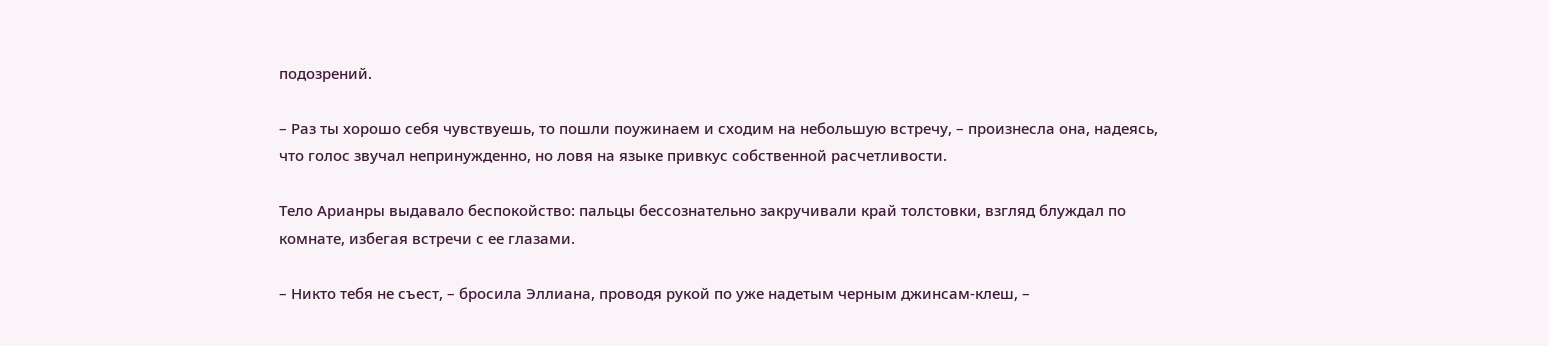подозрений.

– Раз ты хорошо себя чувствуешь, то пошли поужинаем и сходим на небольшую встречу, – произнесла она, надеясь, что голос звучал непринужденно, но ловя на языке привкус собственной расчетливости.

Тело Арианры выдавало беспокойство: пальцы бессознательно закручивали край толстовки, взгляд блуждал по комнате, избегая встречи с ее глазами.

– Никто тебя не съест, – бросила Эллиана, проводя рукой по уже надетым черным джинсам-клеш, –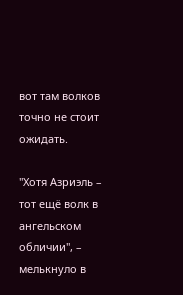вот там волков точно не стоит ожидать.

"Хотя Азриэль – тот ещё волк в ангельском обличии", – мелькнуло в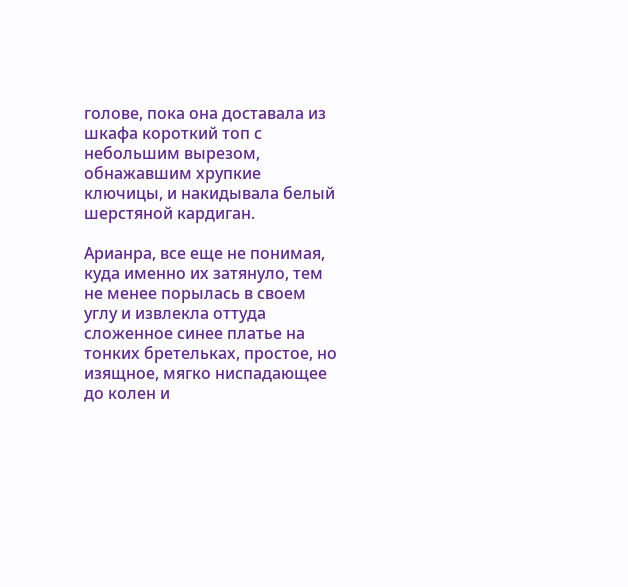голове, пока она доставала из шкафа короткий топ с небольшим вырезом, обнажавшим хрупкие ключицы, и накидывала белый шерстяной кардиган.

Арианра, все еще не понимая, куда именно их затянуло, тем не менее порылась в своем углу и извлекла оттуда сложенное синее платье на тонких бретельках, простое, но изящное, мягко ниспадающее до колен и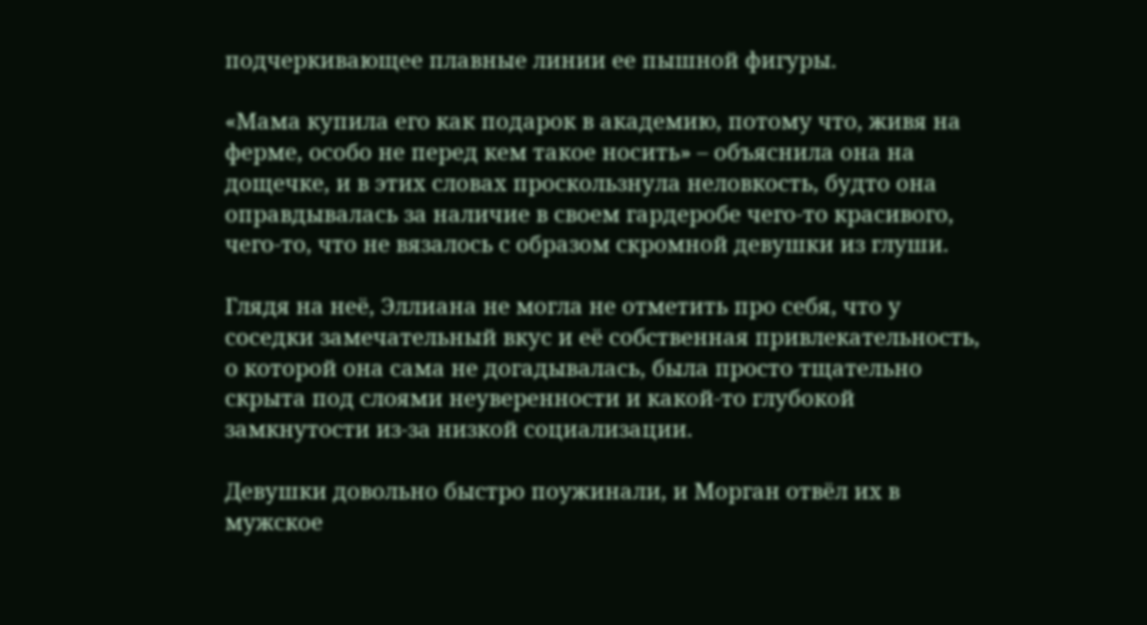подчеркивающее плавные линии ее пышной фигуры.

«Мама купила его как подарок в академию, потому что, живя на ферме, особо не перед кем такое носить» – объяснила она на дощечке, и в этих словах проскользнула неловкость, будто она оправдывалась за наличие в своем гардеробе чего-то красивого, чего-то, что не вязалось с образом скромной девушки из глуши.

Глядя на неё, Эллиана не могла не отметить про себя, что у соседки замечательный вкус и её собственная привлекательность, о которой она сама не догадывалась, была просто тщательно скрыта под слоями неуверенности и какой-то глубокой замкнутости из-за низкой социализации.

Девушки довольно быстро поужинали, и Морган отвёл их в мужское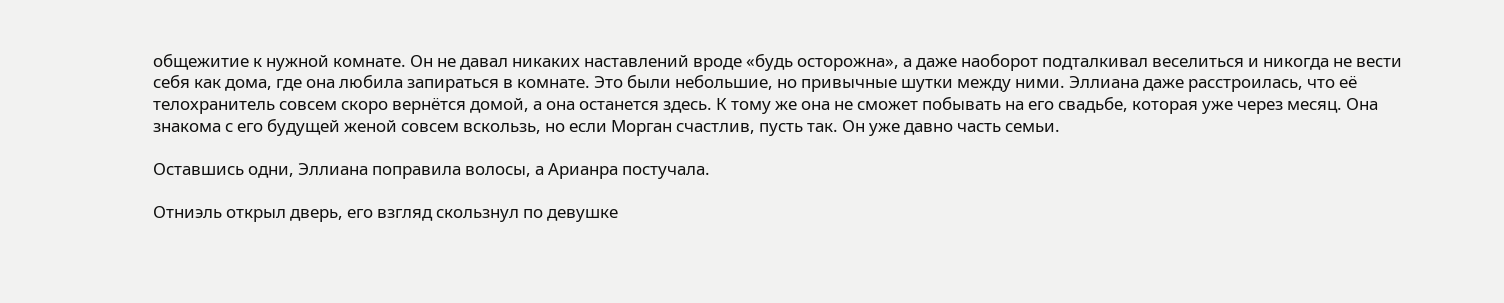общежитие к нужной комнате. Он не давал никаких наставлений вроде «будь осторожна», а даже наоборот подталкивал веселиться и никогда не вести себя как дома, где она любила запираться в комнате. Это были небольшие, но привычные шутки между ними. Эллиана даже расстроилась, что её телохранитель совсем скоро вернётся домой, а она останется здесь. К тому же она не сможет побывать на его свадьбе, которая уже через месяц. Она знакома с его будущей женой совсем вскользь, но если Морган счастлив, пусть так. Он уже давно часть семьи.

Оставшись одни, Эллиана поправила волосы, а Арианра постучала.

Отниэль открыл дверь, его взгляд скользнул по девушке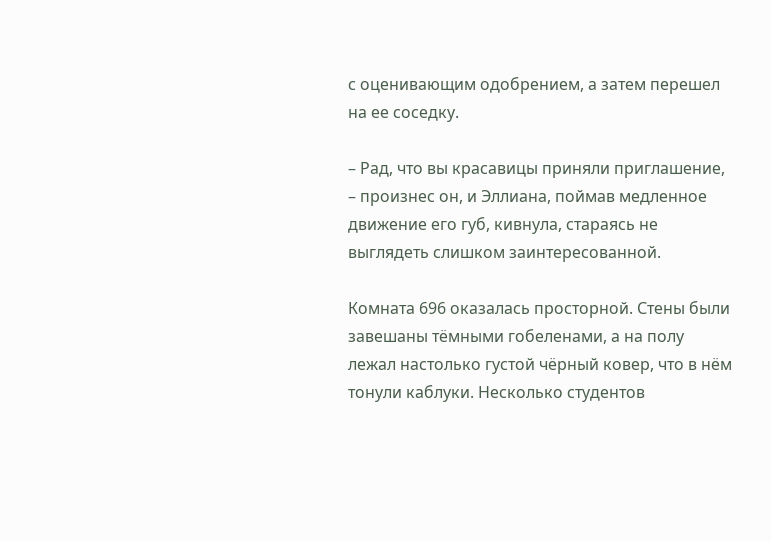с оценивающим одобрением, а затем перешел на ее соседку.

– Рад, что вы красавицы приняли приглашение, – произнес он, и Эллиана, поймав медленное движение его губ, кивнула, стараясь не выглядеть слишком заинтересованной.

Комната 696 оказалась просторной. Стены были завешаны тёмными гобеленами, а на полу лежал настолько густой чёрный ковер, что в нём тонули каблуки. Несколько студентов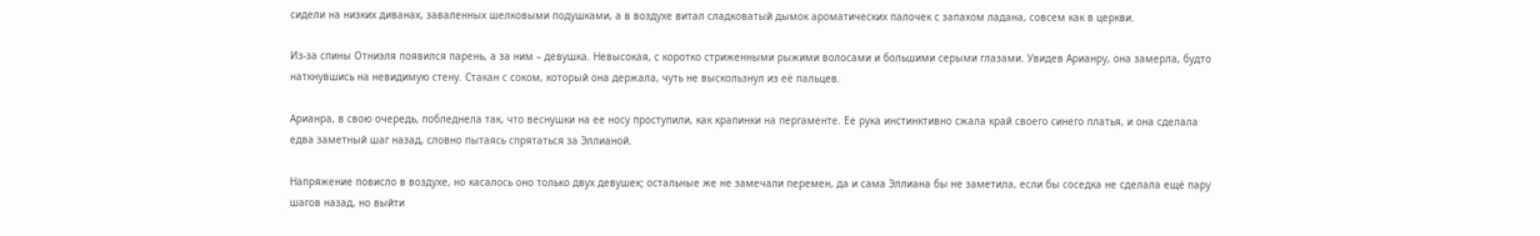сидели на низких диванах, заваленных шелковыми подушками, а в воздухе витал сладковатый дымок ароматических палочек с запахом ладана, совсем как в церкви.

Из-за спины Отниэля появился парень, а за ним – девушка. Невысокая, с коротко стриженными рыжими волосами и большими серыми глазами. Увидев Арианру, она замерла, будто наткнувшись на невидимую стену. Стакан с соком, который она держала, чуть не выскользнул из её пальцев.

Арианра, в свою очередь, побледнела так, что веснушки на ее носу проступили, как крапинки на пергаменте. Ее рука инстинктивно сжала край своего синего платья, и она сделала едва заметный шаг назад, словно пытаясь спрятаться за Эллианой.

Напряжение повисло в воздухе, но касалось оно только двух девушек; остальные же не замечали перемен, да и сама Эллиана бы не заметила, если бы соседка не сделала ещё пару шагов назад, но выйти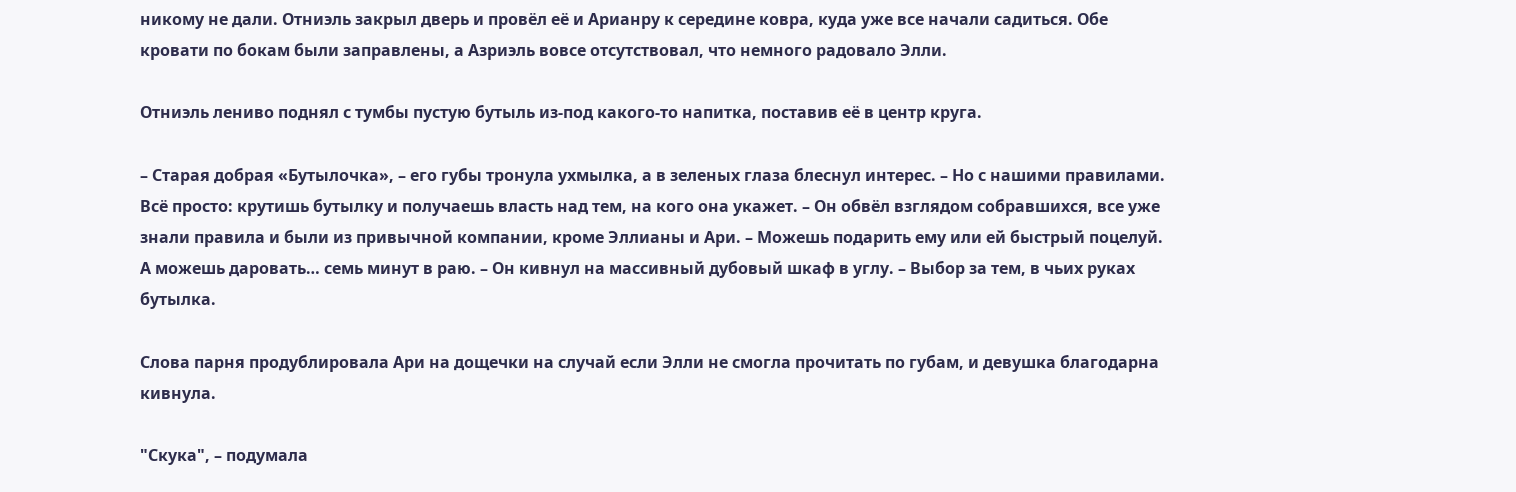никому не дали. Отниэль закрыл дверь и провёл её и Арианру к середине ковра, куда уже все начали садиться. Обе кровати по бокам были заправлены, а Азриэль вовсе отсутствовал, что немного радовало Элли.

Отниэль лениво поднял с тумбы пустую бутыль из-под какого-то напитка, поставив её в центр круга.

– Старая добрая «Бутылочка», – его губы тронула ухмылка, а в зеленых глаза блеснул интерес. – Но с нашими правилами. Всё просто: крутишь бутылку и получаешь власть над тем, на кого она укажет. – Он обвёл взглядом собравшихся, все уже знали правила и были из привычной компании, кроме Эллианы и Ари. – Можешь подарить ему или ей быстрый поцелуй. А можешь даровать… семь минут в раю. – Он кивнул на массивный дубовый шкаф в углу. – Выбор за тем, в чьих руках бутылка.

Слова парня продублировала Ари на дощечки на случай если Элли не смогла прочитать по губам, и девушка благодарна кивнула.

"Скука", – подумала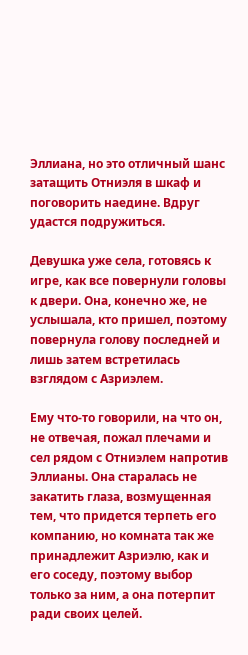Эллиана, но это отличный шанс затащить Отниэля в шкаф и поговорить наедине. Вдруг удастся подружиться.

Девушка уже села, готовясь к игре, как все повернули головы к двери. Она, конечно же, не услышала, кто пришел, поэтому повернула голову последней и лишь затем встретилась взглядом с Азриэлем.

Ему что-то говорили, на что он, не отвечая, пожал плечами и сел рядом с Отниэлем напротив Эллианы. Она старалась не закатить глаза, возмущенная тем, что придется терпеть его компанию, но комната так же принадлежит Азриэлю, как и его соседу, поэтому выбор только за ним, а она потерпит ради своих целей.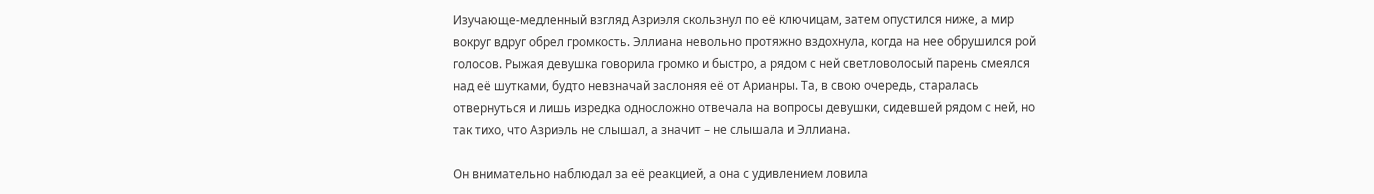Изучающе-медленный взгляд Азриэля скользнул по её ключицам, затем опустился ниже, а мир вокруг вдруг обрел громкость. Эллиана невольно протяжно вздохнула, когда на нее обрушился рой голосов. Рыжая девушка говорила громко и быстро, а рядом с ней светловолосый парень смеялся над её шутками, будто невзначай заслоняя её от Арианры. Та, в свою очередь, старалась отвернуться и лишь изредка односложно отвечала на вопросы девушки, сидевшей рядом с ней, но так тихо, что Азриэль не слышал, а значит – не слышала и Эллиана.

Он внимательно наблюдал за её реакцией, а она с удивлением ловила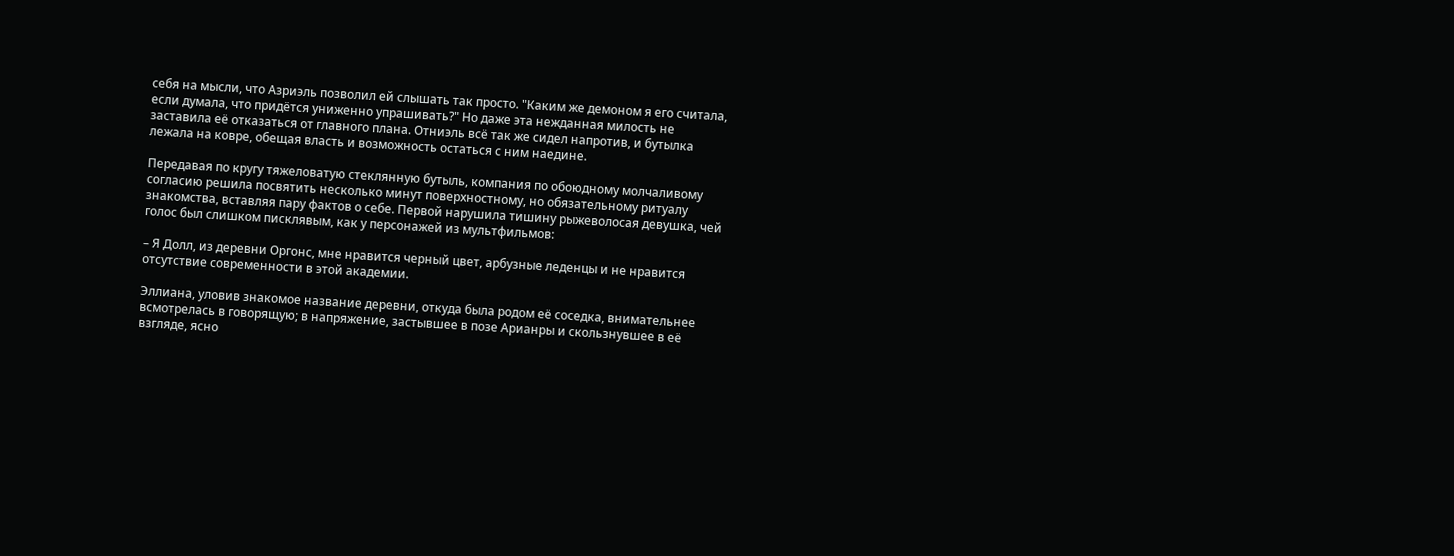себя на мысли, что Азриэль позволил ей слышать так просто. "Каким же демоном я его считала, если думала, что придётся униженно упрашивать?" Но даже эта нежданная милость не заставила её отказаться от главного плана. Отниэль всё так же сидел напротив, и бутылка лежала на ковре, обещая власть и возможность остаться с ним наедине.

Передавая по кругу тяжеловатую стеклянную бутыль, компания по обоюдному молчаливому согласию решила посвятить несколько минут поверхностному, но обязательному ритуалу знакомства, вставляя пару фактов о себе. Первой нарушила тишину рыжеволосая девушка, чей голос был слишком писклявым, как у персонажей из мультфильмов:

– Я Долл, из деревни Оргонс, мне нравится черный цвет, арбузные леденцы и не нравится отсутствие современности в этой академии.

Эллиана, уловив знакомое название деревни, откуда была родом её соседка, внимательнее всмотрелась в говорящую; в напряжение, застывшее в позе Арианры и скользнувшее в её взгляде, ясно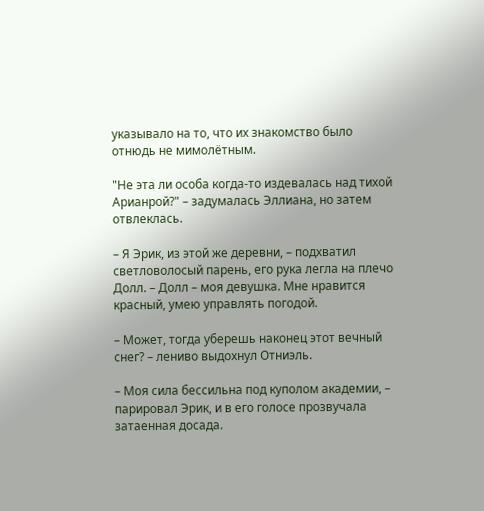указывало на то, что их знакомство было отнюдь не мимолётным.

"Не эта ли особа когда-то издевалась над тихой Арианрой?" – задумалась Эллиана, но затем отвлеклась.

– Я Эрик, из этой же деревни, – подхватил светловолосый парень, его рука легла на плечо Долл. – Долл – моя девушка. Мне нравится красный, умею управлять погодой.

– Может, тогда уберешь наконец этот вечный снег? – лениво выдохнул Отниэль.

– Моя сила бессильна под куполом академии, – парировал Эрик, и в его голосе прозвучала затаенная досада.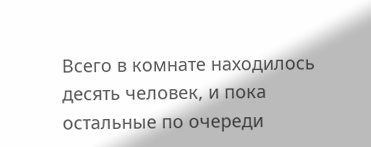Всего в комнате находилось десять человек, и пока остальные по очереди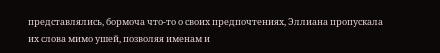представлялись, бормоча что-то о своих предпочтениях, Эллиана пропускала их слова мимо ушей, позволяя именам и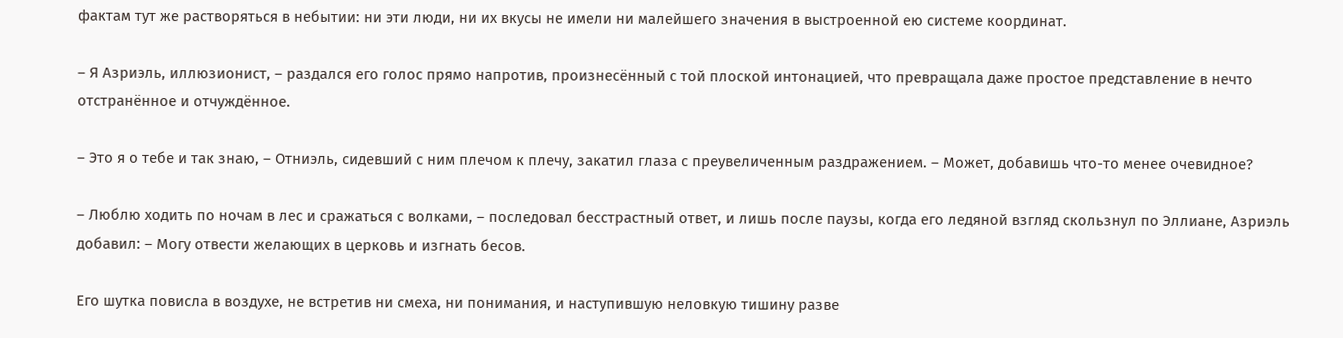фактам тут же растворяться в небытии: ни эти люди, ни их вкусы не имели ни малейшего значения в выстроенной ею системе координат.

– Я Азриэль, иллюзионист, – раздался его голос прямо напротив, произнесённый с той плоской интонацией, что превращала даже простое представление в нечто отстранённое и отчуждённое.

– Это я о тебе и так знаю, – Отниэль, сидевший с ним плечом к плечу, закатил глаза с преувеличенным раздражением. – Может, добавишь что-то менее очевидное?

– Люблю ходить по ночам в лес и сражаться с волками, – последовал бесстрастный ответ, и лишь после паузы, когда его ледяной взгляд скользнул по Эллиане, Азриэль добавил: – Могу отвести желающих в церковь и изгнать бесов.

Его шутка повисла в воздухе, не встретив ни смеха, ни понимания, и наступившую неловкую тишину разве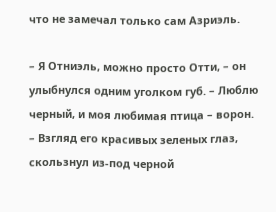что не замечал только сам Азриэль.

– Я Отниэль, можно просто Отти, – он улыбнулся одним уголком губ. – Люблю черный, и моя любимая птица – ворон. – Взгляд его красивых зеленых глаз, скользнул из-под черной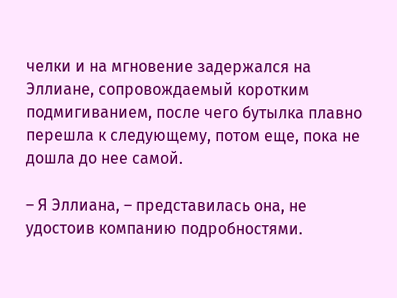челки и на мгновение задержался на Эллиане, сопровождаемый коротким подмигиванием, после чего бутылка плавно перешла к следующему, потом еще, пока не дошла до нее самой.

– Я Эллиана, – представилась она, не удостоив компанию подробностями.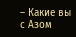– Какие вы с Азом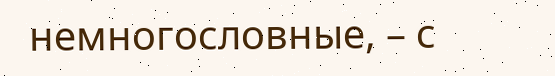немногословные, – с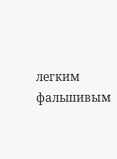легким фальшивым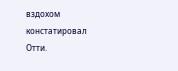вздохом констатировал Отти.